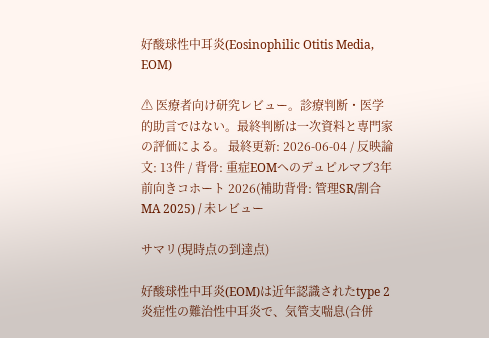好酸球性中耳炎(Eosinophilic Otitis Media, EOM)

⚠ 医療者向け研究レビュー。診療判断・医学的助言ではない。最終判断は一次資料と専門家の評価による。 最終更新: 2026-06-04 / 反映論文: 13件 / 背骨: 重症EOMへのデュピルマブ3年前向きコホート 2026(補助背骨: 管理SR/割合MA 2025) / 未レビュー

サマリ(現時点の到達点)

好酸球性中耳炎(EOM)は近年認識されたtype 2炎症性の難治性中耳炎で、気管支喘息(合併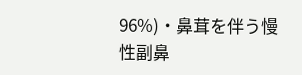96%)・鼻茸を伴う慢性副鼻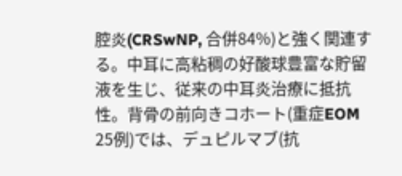腔炎(CRSwNP, 合併84%)と強く関連する。中耳に高粘稠の好酸球豊富な貯留液を生じ、従来の中耳炎治療に抵抗性。背骨の前向きコホート(重症EOM 25例)では、デュピルマブ(抗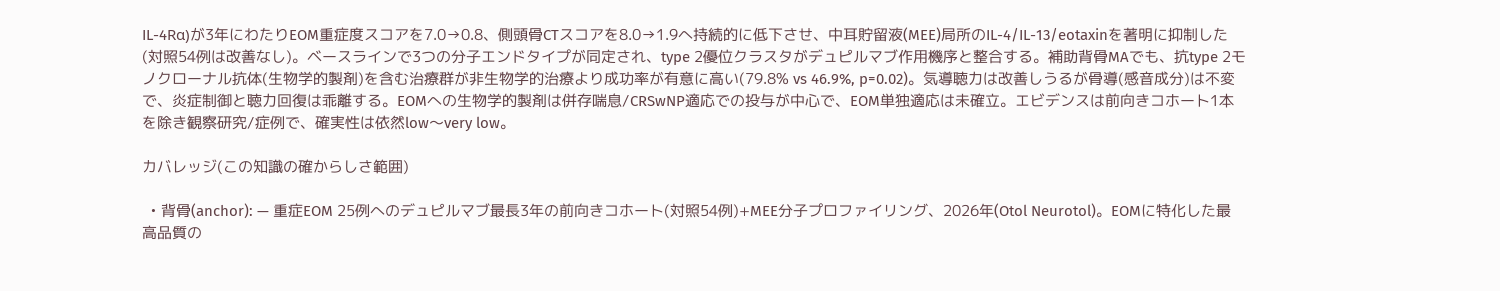IL-4Rα)が3年にわたりEOM重症度スコアを7.0→0.8、側頭骨CTスコアを8.0→1.9へ持続的に低下させ、中耳貯留液(MEE)局所のIL-4/IL-13/eotaxinを著明に抑制した(対照54例は改善なし)。ベースラインで3つの分子エンドタイプが同定され、type 2優位クラスタがデュピルマブ作用機序と整合する。補助背骨MAでも、抗type 2モノクローナル抗体(生物学的製剤)を含む治療群が非生物学的治療より成功率が有意に高い(79.8% vs 46.9%, p=0.02)。気導聴力は改善しうるが骨導(感音成分)は不変で、炎症制御と聴力回復は乖離する。EOMへの生物学的製剤は併存喘息/CRSwNP適応での投与が中心で、EOM単独適応は未確立。エビデンスは前向きコホート1本を除き観察研究/症例で、確実性は依然low〜very low。

カバレッジ(この知識の確からしさ範囲)

  • 背骨(anchor): — 重症EOM 25例へのデュピルマブ最長3年の前向きコホート(対照54例)+MEE分子プロファイリング、2026年(Otol Neurotol)。EOMに特化した最高品質の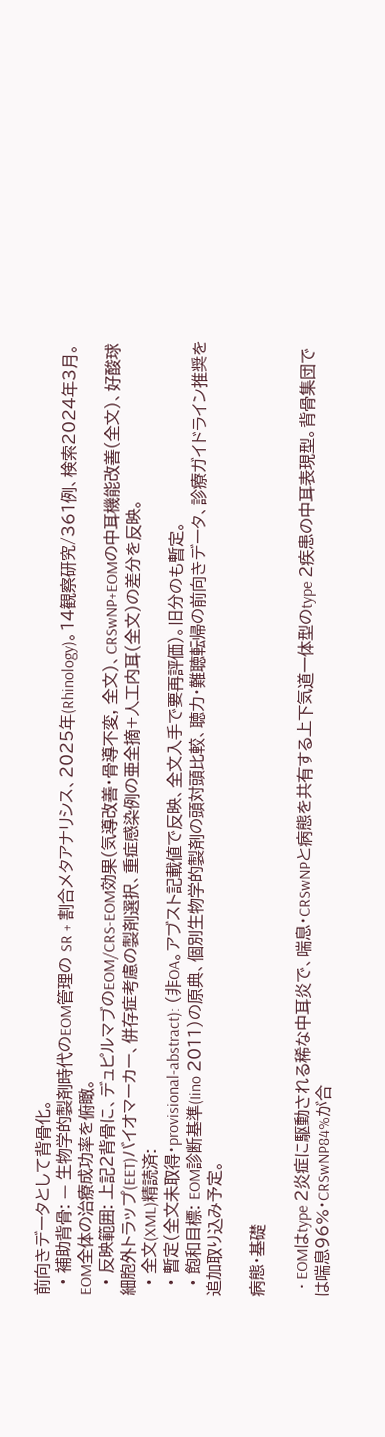前向きデータとして背骨化。
  • 補助背骨: — 生物学的製剤時代のEOM管理の SR + 割合メタアナリシス、2025年(Rhinology)。14観察研究/361例、検索2024年3月。EOM全体の治療成功率を俯瞰。
  • 反映範囲: 上記2背骨に、デュピルマブのEOM/CRS-EOM効果(気導改善・骨導不変, 全文)、CRSwNP+EOMの中耳機能改善(全文)、好酸球細胞外トラップ(EET)バイオマーカー、併存症考慮の製剤選択、重症感染例の亜全摘+人工内耳(全文)の差分を反映。
  • 全文(XML)精読済:
  • 暫定(全文未取得・provisional-abstract): (非OA。アブスト記載値で反映、全文入手で要再評価)。旧分のも暫定。
  • 飽和目標: EOM診断基準(Iino 2011)の原典、個別生物学的製剤の頭対頭比較、聴力・難聴転帰の前向きデータ、診療ガイドライン推奨を追加取り込み予定。

病態・基礎

  • EOMはtype 2炎症に駆動される稀な中耳炎で、喘息・CRSwNPと病態を共有する上下気道一体型のtype 2疾患の中耳表現型。背骨集団では喘息96%・CRSwNP84%が合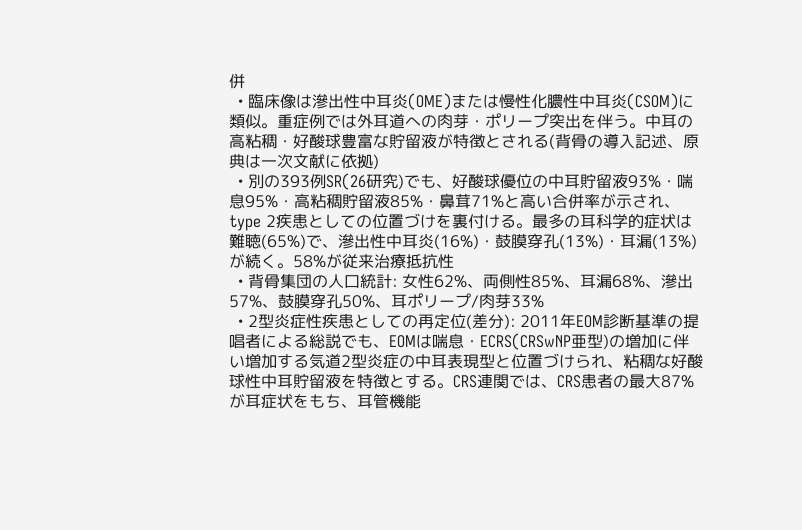併
  • 臨床像は滲出性中耳炎(OME)または慢性化膿性中耳炎(CSOM)に類似。重症例では外耳道への肉芽・ポリープ突出を伴う。中耳の高粘稠・好酸球豊富な貯留液が特徴とされる(背骨の導入記述、原典は一次文献に依拠)
  • 別の393例SR(26研究)でも、好酸球優位の中耳貯留液93%・喘息95%・高粘稠貯留液85%・鼻茸71%と高い合併率が示され、type 2疾患としての位置づけを裏付ける。最多の耳科学的症状は難聴(65%)で、滲出性中耳炎(16%)・鼓膜穿孔(13%)・耳漏(13%)が続く。58%が従来治療抵抗性
  • 背骨集団の人口統計: 女性62%、両側性85%、耳漏68%、滲出57%、鼓膜穿孔50%、耳ポリープ/肉芽33%
  • 2型炎症性疾患としての再定位(差分): 2011年EOM診断基準の提唱者による総説でも、EOMは喘息・ECRS(CRSwNP亜型)の増加に伴い増加する気道2型炎症の中耳表現型と位置づけられ、粘稠な好酸球性中耳貯留液を特徴とする。CRS連関では、CRS患者の最大87%が耳症状をもち、耳管機能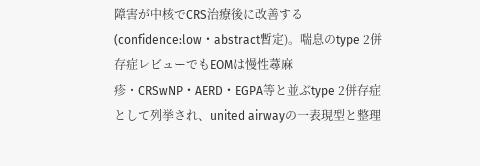障害が中核でCRS治療後に改善する(confidence:low・abstract暫定)。喘息のtype 2併存症レビューでもEOMは慢性蕁麻疹・CRSwNP・AERD・EGPA等と並ぶtype 2併存症として列挙され、united airwayの一表現型と整理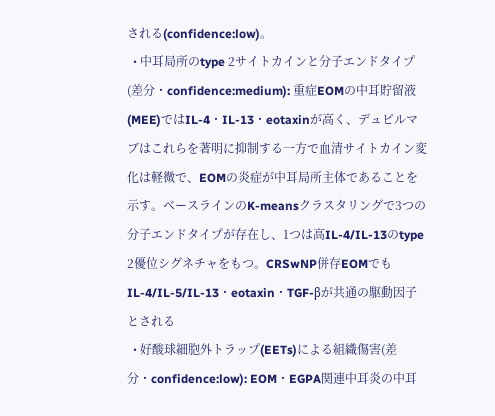される(confidence:low)。
  • 中耳局所のtype 2サイトカインと分子エンドタイプ(差分・confidence:medium): 重症EOMの中耳貯留液(MEE)ではIL-4・IL-13・eotaxinが高く、デュピルマブはこれらを著明に抑制する一方で血清サイトカイン変化は軽微で、EOMの炎症が中耳局所主体であることを示す。ベースラインのK-meansクラスタリングで3つの分子エンドタイプが存在し、1つは高IL-4/IL-13のtype 2優位シグネチャをもつ。CRSwNP併存EOMでもIL-4/IL-5/IL-13・eotaxin・TGF-βが共通の駆動因子とされる
  • 好酸球細胞外トラップ(EETs)による組織傷害(差分・confidence:low): EOM・EGPA関連中耳炎の中耳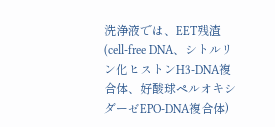洗浄液では、EET残渣(cell-free DNA、シトルリン化ヒストンH3-DNA複合体、好酸球ペルオキシダーゼEPO-DNA複合体)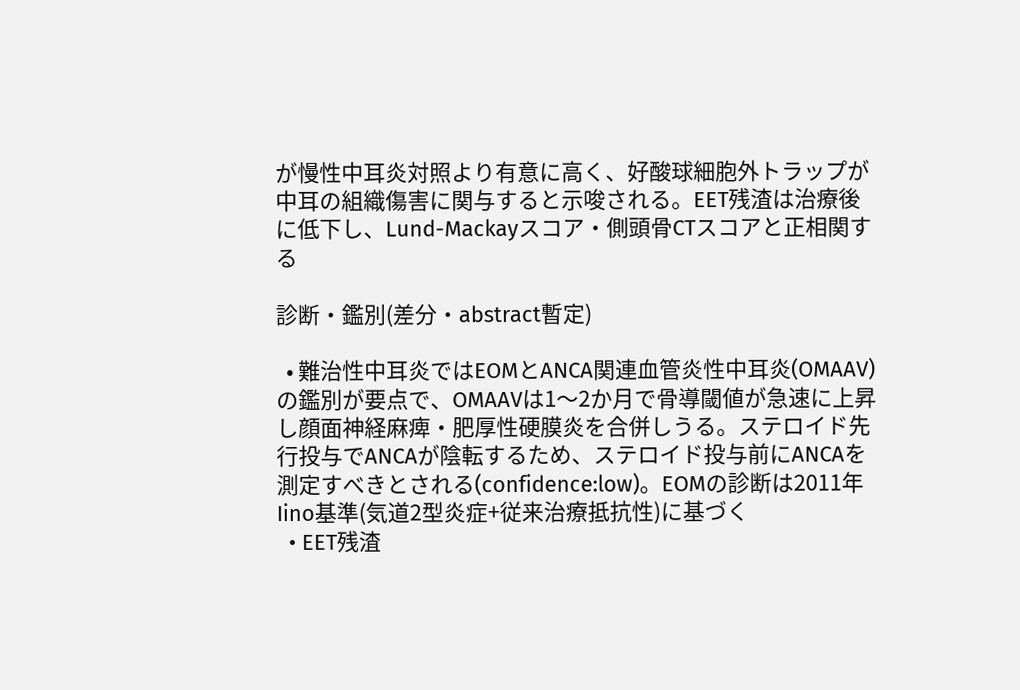が慢性中耳炎対照より有意に高く、好酸球細胞外トラップが中耳の組織傷害に関与すると示唆される。EET残渣は治療後に低下し、Lund-Mackayスコア・側頭骨CTスコアと正相関する

診断・鑑別(差分・abstract暫定)

  • 難治性中耳炎ではEOMとANCA関連血管炎性中耳炎(OMAAV)の鑑別が要点で、OMAAVは1〜2か月で骨導閾値が急速に上昇し顔面神経麻痺・肥厚性硬膜炎を合併しうる。ステロイド先行投与でANCAが陰転するため、ステロイド投与前にANCAを測定すべきとされる(confidence:low)。EOMの診断は2011年Iino基準(気道2型炎症+従来治療抵抗性)に基づく
  • EET残渣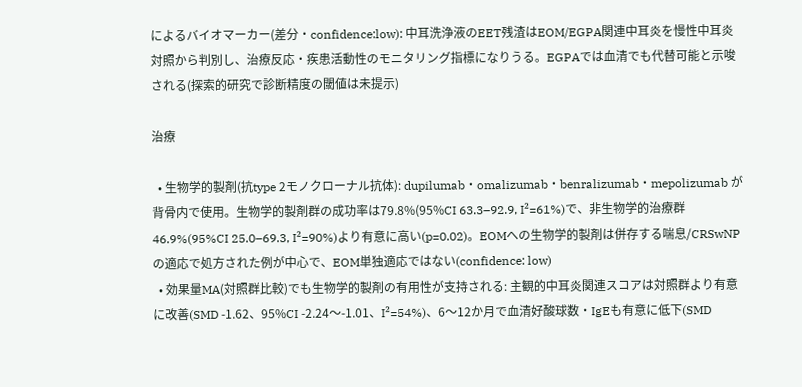によるバイオマーカー(差分・confidence:low): 中耳洗浄液のEET残渣はEOM/EGPA関連中耳炎を慢性中耳炎対照から判別し、治療反応・疾患活動性のモニタリング指標になりうる。EGPAでは血清でも代替可能と示唆される(探索的研究で診断精度の閾値は未提示)

治療

  • 生物学的製剤(抗type 2モノクローナル抗体): dupilumab・omalizumab・benralizumab・mepolizumab が背骨内で使用。生物学的製剤群の成功率は79.8%(95%CI 63.3–92.9, I²=61%)で、非生物学的治療群46.9%(95%CI 25.0–69.3, I²=90%)より有意に高い(p=0.02)。EOMへの生物学的製剤は併存する喘息/CRSwNPの適応で処方された例が中心で、EOM単独適応ではない(confidence: low)
  • 効果量MA(対照群比較)でも生物学的製剤の有用性が支持される: 主観的中耳炎関連スコアは対照群より有意に改善(SMD -1.62、95%CI -2.24〜-1.01、I²=54%)、6〜12か月で血清好酸球数・IgEも有意に低下(SMD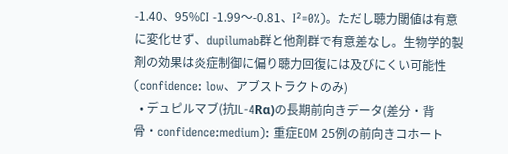-1.40、95%CI -1.99〜-0.81、I²=0%)。ただし聴力閾値は有意に変化せず、dupilumab群と他剤群で有意差なし。生物学的製剤の効果は炎症制御に偏り聴力回復には及びにくい可能性(confidence: low、アブストラクトのみ)
  • デュピルマブ(抗IL-4Rα)の長期前向きデータ(差分・背骨・confidence:medium): 重症EOM 25例の前向きコホート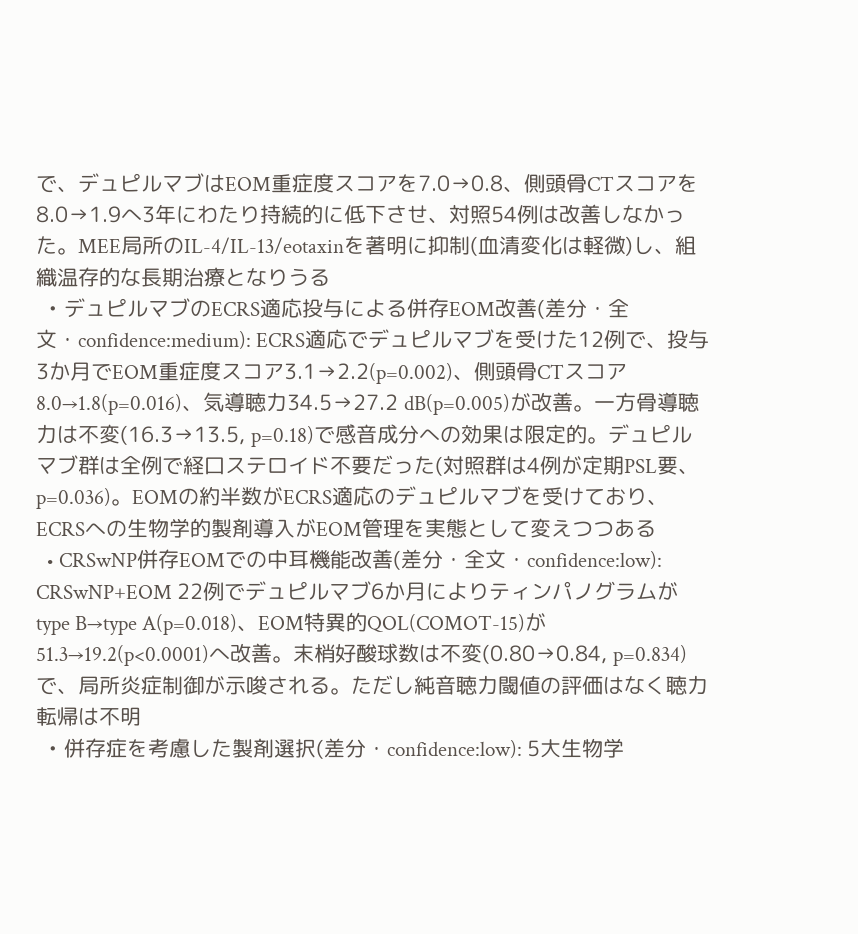で、デュピルマブはEOM重症度スコアを7.0→0.8、側頭骨CTスコアを8.0→1.9へ3年にわたり持続的に低下させ、対照54例は改善しなかった。MEE局所のIL-4/IL-13/eotaxinを著明に抑制(血清変化は軽微)し、組織温存的な長期治療となりうる
  • デュピルマブのECRS適応投与による併存EOM改善(差分・全文・confidence:medium): ECRS適応でデュピルマブを受けた12例で、投与3か月でEOM重症度スコア3.1→2.2(p=0.002)、側頭骨CTスコア8.0→1.8(p=0.016)、気導聴力34.5→27.2 dB(p=0.005)が改善。一方骨導聴力は不変(16.3→13.5, p=0.18)で感音成分への効果は限定的。デュピルマブ群は全例で経口ステロイド不要だった(対照群は4例が定期PSL要、p=0.036)。EOMの約半数がECRS適応のデュピルマブを受けており、ECRSへの生物学的製剤導入がEOM管理を実態として変えつつある
  • CRSwNP併存EOMでの中耳機能改善(差分・全文・confidence:low): CRSwNP+EOM 22例でデュピルマブ6か月によりティンパノグラムがtype B→type A(p=0.018)、EOM特異的QOL(COMOT-15)が51.3→19.2(p<0.0001)へ改善。末梢好酸球数は不変(0.80→0.84, p=0.834)で、局所炎症制御が示唆される。ただし純音聴力閾値の評価はなく聴力転帰は不明
  • 併存症を考慮した製剤選択(差分・confidence:low): 5大生物学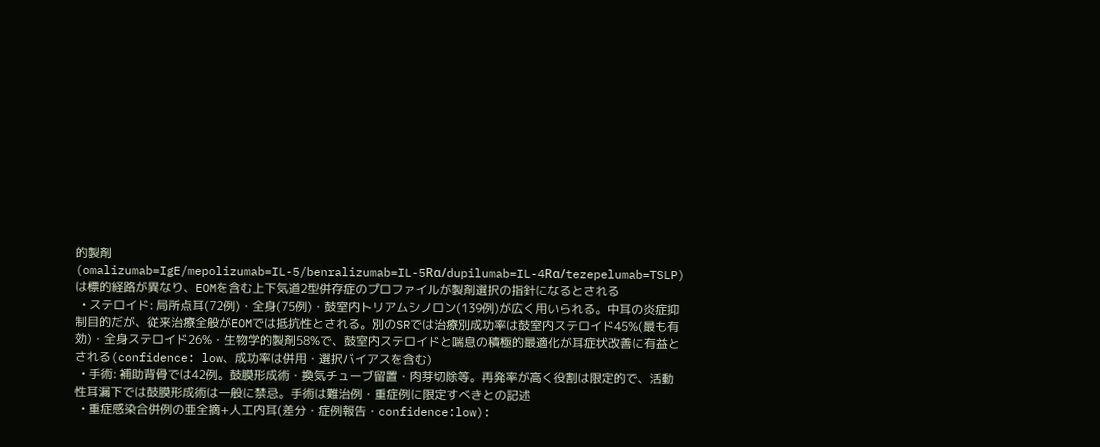的製剤(omalizumab=IgE/mepolizumab=IL-5/benralizumab=IL-5Rα/dupilumab=IL-4Rα/tezepelumab=TSLP)は標的経路が異なり、EOMを含む上下気道2型併存症のプロファイルが製剤選択の指針になるとされる
  • ステロイド: 局所点耳(72例)・全身(75例)・鼓室内トリアムシノロン(139例)が広く用いられる。中耳の炎症抑制目的だが、従来治療全般がEOMでは抵抗性とされる。別のSRでは治療別成功率は鼓室内ステロイド45%(最も有効)・全身ステロイド26%・生物学的製剤58%で、鼓室内ステロイドと喘息の積極的最適化が耳症状改善に有益とされる(confidence: low、成功率は併用・選択バイアスを含む)
  • 手術: 補助背骨では42例。鼓膜形成術・換気チューブ留置・肉芽切除等。再発率が高く役割は限定的で、活動性耳漏下では鼓膜形成術は一般に禁忌。手術は難治例・重症例に限定すべきとの記述
  • 重症感染合併例の亜全摘+人工内耳(差分・症例報告・confidence:low):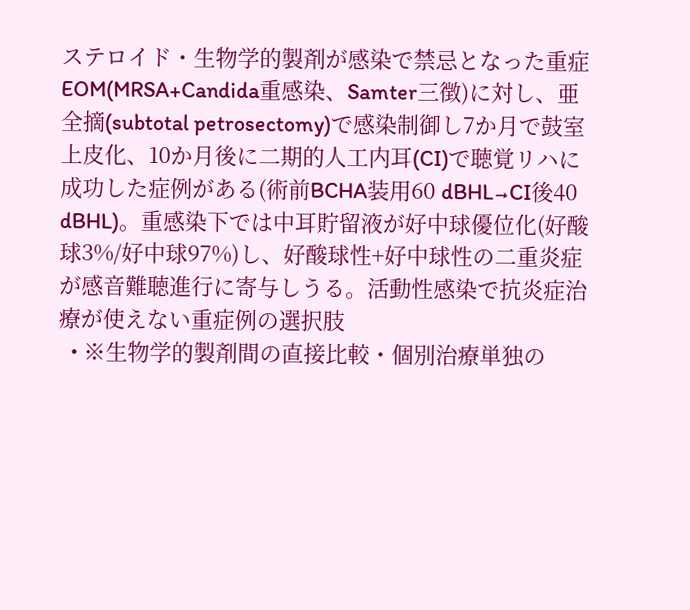ステロイド・生物学的製剤が感染で禁忌となった重症EOM(MRSA+Candida重感染、Samter三徴)に対し、亜全摘(subtotal petrosectomy)で感染制御し7か月で鼓室上皮化、10か月後に二期的人工内耳(CI)で聴覚リハに成功した症例がある(術前BCHA装用60 dBHL→CI後40 dBHL)。重感染下では中耳貯留液が好中球優位化(好酸球3%/好中球97%)し、好酸球性+好中球性の二重炎症が感音難聴進行に寄与しうる。活動性感染で抗炎症治療が使えない重症例の選択肢
  • ※生物学的製剤間の直接比較・個別治療単独の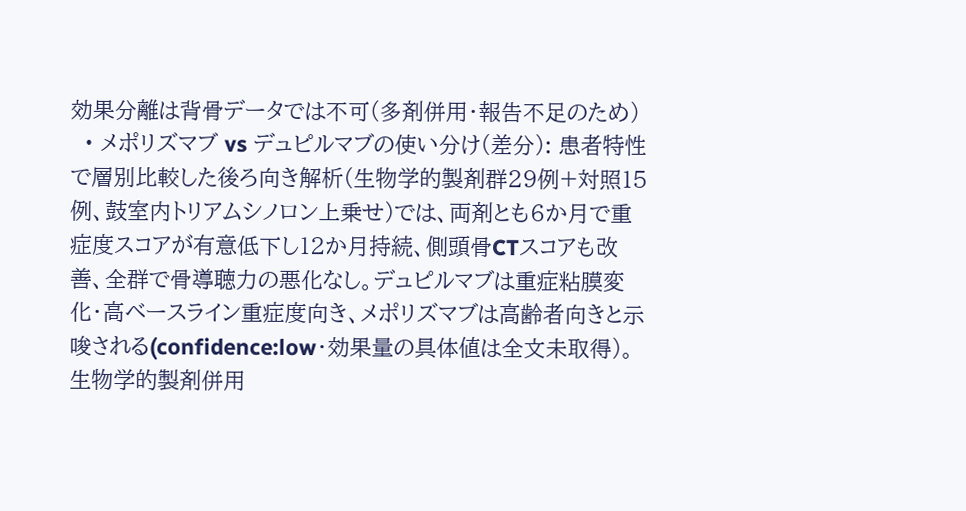効果分離は背骨データでは不可(多剤併用・報告不足のため)
  • メポリズマブ vs デュピルマブの使い分け(差分): 患者特性で層別比較した後ろ向き解析(生物学的製剤群29例+対照15例、鼓室内トリアムシノロン上乗せ)では、両剤とも6か月で重症度スコアが有意低下し12か月持続、側頭骨CTスコアも改善、全群で骨導聴力の悪化なし。デュピルマブは重症粘膜変化・高ベースライン重症度向き、メポリズマブは高齢者向きと示唆される(confidence:low・効果量の具体値は全文未取得)。生物学的製剤併用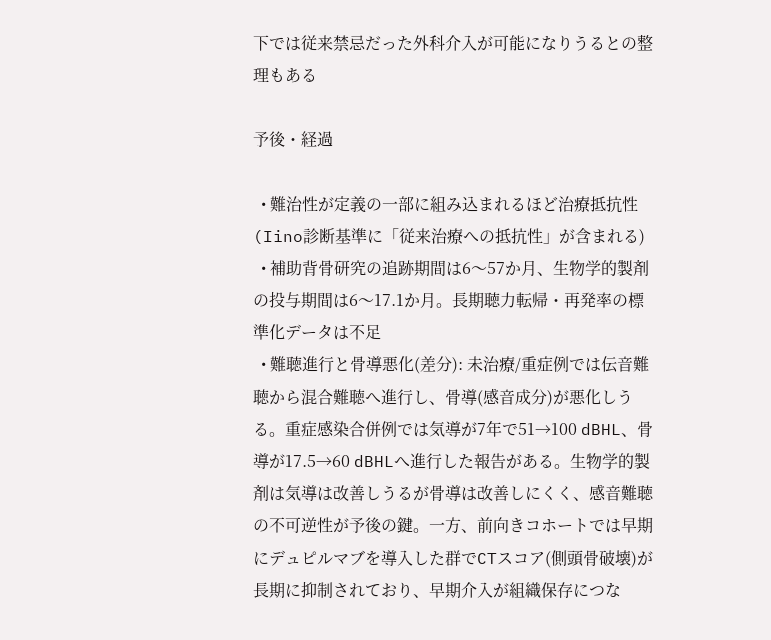下では従来禁忌だった外科介入が可能になりうるとの整理もある

予後・経過

  • 難治性が定義の一部に組み込まれるほど治療抵抗性(Iino診断基準に「従来治療への抵抗性」が含まれる)
  • 補助背骨研究の追跡期間は6〜57か月、生物学的製剤の投与期間は6〜17.1か月。長期聴力転帰・再発率の標準化データは不足
  • 難聴進行と骨導悪化(差分): 未治療/重症例では伝音難聴から混合難聴へ進行し、骨導(感音成分)が悪化しうる。重症感染合併例では気導が7年で51→100 dBHL、骨導が17.5→60 dBHLへ進行した報告がある。生物学的製剤は気導は改善しうるが骨導は改善しにくく、感音難聴の不可逆性が予後の鍵。一方、前向きコホートでは早期にデュピルマブを導入した群でCTスコア(側頭骨破壊)が長期に抑制されており、早期介入が組織保存につな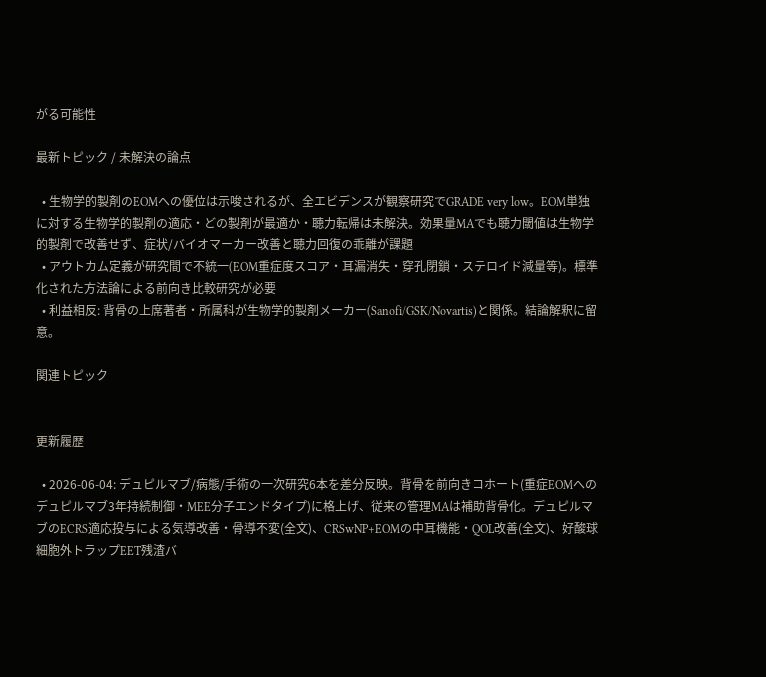がる可能性

最新トピック / 未解決の論点

  • 生物学的製剤のEOMへの優位は示唆されるが、全エビデンスが観察研究でGRADE very low。EOM単独に対する生物学的製剤の適応・どの製剤が最適か・聴力転帰は未解決。効果量MAでも聴力閾値は生物学的製剤で改善せず、症状/バイオマーカー改善と聴力回復の乖離が課題
  • アウトカム定義が研究間で不統一(EOM重症度スコア・耳漏消失・穿孔閉鎖・ステロイド減量等)。標準化された方法論による前向き比較研究が必要
  • 利益相反: 背骨の上席著者・所属科が生物学的製剤メーカー(Sanofi/GSK/Novartis)と関係。結論解釈に留意。

関連トピック


更新履歴

  • 2026-06-04: デュピルマブ/病態/手術の一次研究6本を差分反映。背骨を前向きコホート(重症EOMへのデュピルマブ3年持続制御・MEE分子エンドタイプ)に格上げ、従来の管理MAは補助背骨化。デュピルマブのECRS適応投与による気導改善・骨導不変(全文)、CRSwNP+EOMの中耳機能・QOL改善(全文)、好酸球細胞外トラップEET残渣バ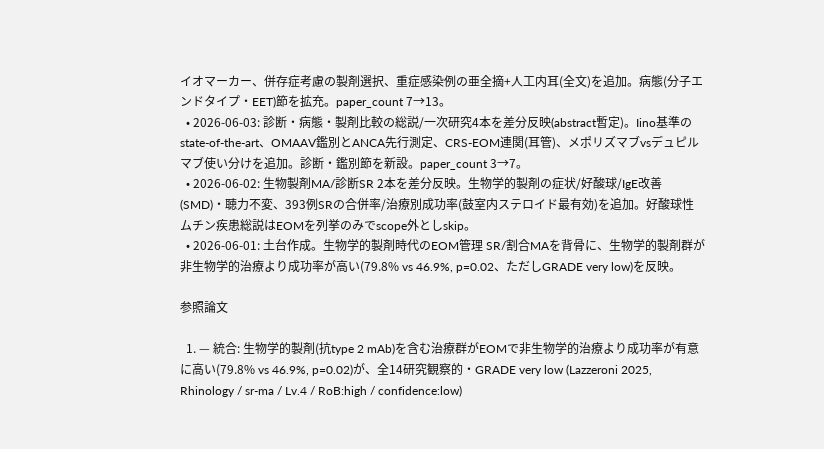イオマーカー、併存症考慮の製剤選択、重症感染例の亜全摘+人工内耳(全文)を追加。病態(分子エンドタイプ・EET)節を拡充。paper_count 7→13。
  • 2026-06-03: 診断・病態・製剤比較の総説/一次研究4本を差分反映(abstract暫定)。Iino基準のstate-of-the-art、OMAAV鑑別とANCA先行測定、CRS-EOM連関(耳管)、メポリズマブvsデュピルマブ使い分けを追加。診断・鑑別節を新設。paper_count 3→7。
  • 2026-06-02: 生物製剤MA/診断SR 2本を差分反映。生物学的製剤の症状/好酸球/IgE改善(SMD)・聴力不変、393例SRの合併率/治療別成功率(鼓室内ステロイド最有効)を追加。好酸球性ムチン疾患総説はEOMを列挙のみでscope外としskip。
  • 2026-06-01: 土台作成。生物学的製剤時代のEOM管理 SR/割合MAを背骨に、生物学的製剤群が非生物学的治療より成功率が高い(79.8% vs 46.9%, p=0.02、ただしGRADE very low)を反映。

参照論文

  1. — 統合: 生物学的製剤(抗type 2 mAb)を含む治療群がEOMで非生物学的治療より成功率が有意に高い(79.8% vs 46.9%, p=0.02)が、全14研究観察的・GRADE very low (Lazzeroni 2025, Rhinology / sr-ma / Lv.4 / RoB:high / confidence:low)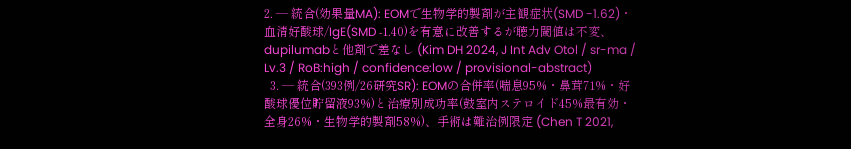2. — 統合(効果量MA): EOMで生物学的製剤が主観症状(SMD -1.62)・血清好酸球/IgE(SMD -1.40)を有意に改善するが聴力閾値は不変、dupilumabと他剤で差なし (Kim DH 2024, J Int Adv Otol / sr-ma / Lv.3 / RoB:high / confidence:low / provisional-abstract)
  3. — 統合(393例/26研究SR): EOMの合併率(喘息95%・鼻茸71%・好酸球優位貯留液93%)と治療別成功率(鼓室内ステロイド45%最有効・全身26%・生物学的製剤58%)、手術は難治例限定 (Chen T 2021,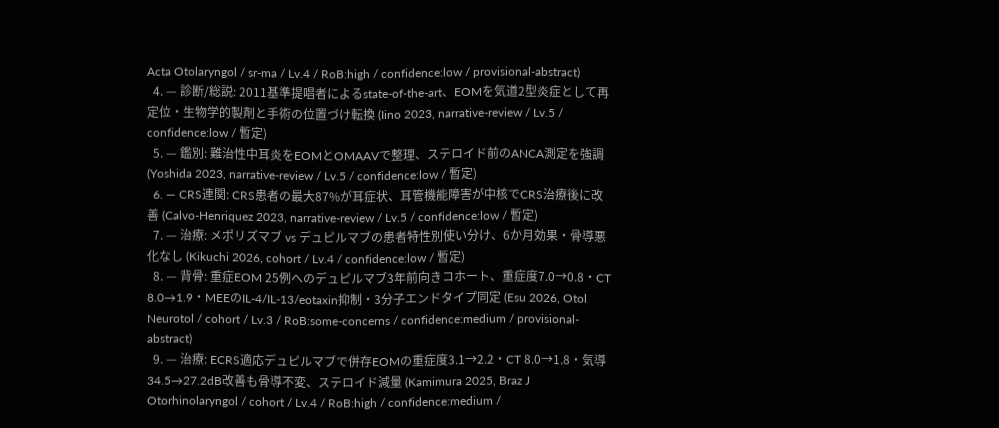Acta Otolaryngol / sr-ma / Lv.4 / RoB:high / confidence:low / provisional-abstract)
  4. — 診断/総説: 2011基準提唱者によるstate-of-the-art、EOMを気道2型炎症として再定位・生物学的製剤と手術の位置づけ転換 (Iino 2023, narrative-review / Lv.5 / confidence:low / 暫定)
  5. — 鑑別: 難治性中耳炎をEOMとOMAAVで整理、ステロイド前のANCA測定を強調 (Yoshida 2023, narrative-review / Lv.5 / confidence:low / 暫定)
  6. — CRS連関: CRS患者の最大87%が耳症状、耳管機能障害が中核でCRS治療後に改善 (Calvo-Henriquez 2023, narrative-review / Lv.5 / confidence:low / 暫定)
  7. — 治療: メポリズマブ vs デュピルマブの患者特性別使い分け、6か月効果・骨導悪化なし (Kikuchi 2026, cohort / Lv.4 / confidence:low / 暫定)
  8. — 背骨: 重症EOM 25例へのデュピルマブ3年前向きコホート、重症度7.0→0.8・CT 8.0→1.9・MEEのIL-4/IL-13/eotaxin抑制・3分子エンドタイプ同定 (Esu 2026, Otol Neurotol / cohort / Lv.3 / RoB:some-concerns / confidence:medium / provisional-abstract)
  9. — 治療: ECRS適応デュピルマブで併存EOMの重症度3.1→2.2・CT 8.0→1.8・気導34.5→27.2dB改善も骨導不変、ステロイド減量 (Kamimura 2025, Braz J Otorhinolaryngol / cohort / Lv.4 / RoB:high / confidence:medium /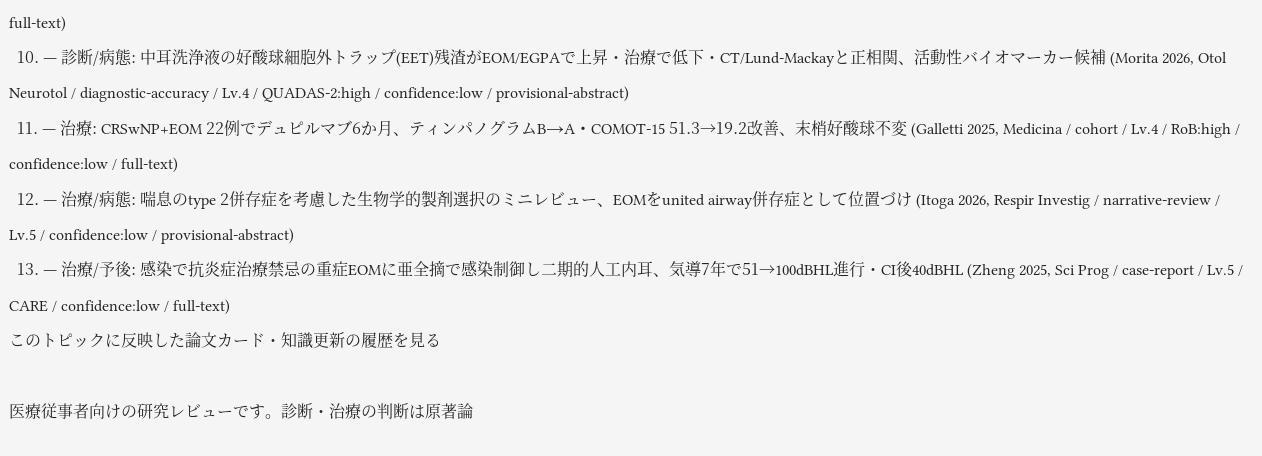full-text)
  10. — 診断/病態: 中耳洗浄液の好酸球細胞外トラップ(EET)残渣がEOM/EGPAで上昇・治療で低下・CT/Lund-Mackayと正相関、活動性バイオマーカー候補 (Morita 2026, Otol Neurotol / diagnostic-accuracy / Lv.4 / QUADAS-2:high / confidence:low / provisional-abstract)
  11. — 治療: CRSwNP+EOM 22例でデュピルマブ6か月、ティンパノグラムB→A・COMOT-15 51.3→19.2改善、末梢好酸球不変 (Galletti 2025, Medicina / cohort / Lv.4 / RoB:high / confidence:low / full-text)
  12. — 治療/病態: 喘息のtype 2併存症を考慮した生物学的製剤選択のミニレビュー、EOMをunited airway併存症として位置づけ (Itoga 2026, Respir Investig / narrative-review / Lv.5 / confidence:low / provisional-abstract)
  13. — 治療/予後: 感染で抗炎症治療禁忌の重症EOMに亜全摘で感染制御し二期的人工内耳、気導7年で51→100dBHL進行・CI後40dBHL (Zheng 2025, Sci Prog / case-report / Lv.5 / CARE / confidence:low / full-text)
このトピックに反映した論文カード・知識更新の履歴を見る

医療従事者向けの研究レビューです。診断・治療の判断は原著論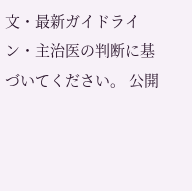文・最新ガイドライン・主治医の判断に基づいてください。 公開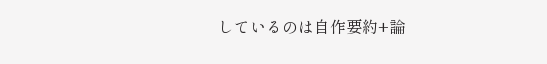しているのは自作要約+論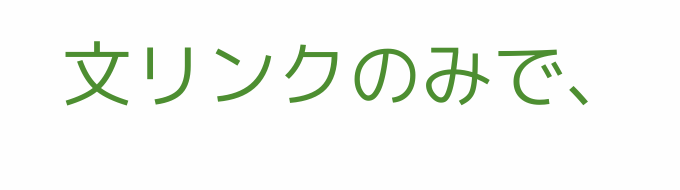文リンクのみで、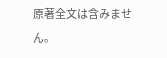原著全文は含みません。